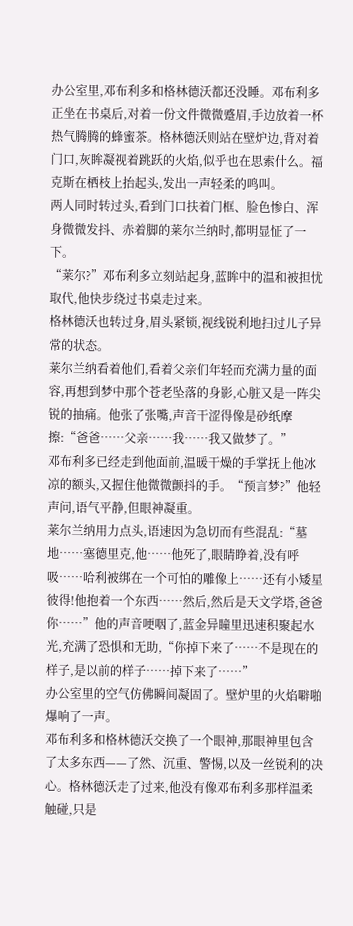办公室里,邓布利多和格林德沃都还没睡。邓布利多正坐在书桌后,对着一份文件微微蹙眉,手边放着一杯热气腾腾的蜂蜜茶。格林德沃则站在壁炉边,背对着门口,灰眸凝视着跳跃的火焰,似乎也在思索什么。福克斯在栖枝上抬起头,发出一声轻柔的鸣叫。
两人同时转过头,看到门口扶着门框、脸色惨白、浑身微微发抖、赤着脚的莱尔兰纳时,都明显怔了一下。
“莱尔?”邓布利多立刻站起身,蓝眸中的温和被担忧取代,他快步绕过书桌走过来。
格林德沃也转过身,眉头紧锁,视线锐利地扫过儿子异常的状态。
莱尔兰纳看着他们,看着父亲们年轻而充满力量的面容,再想到梦中那个苍老坠落的身影,心脏又是一阵尖锐的抽痛。他张了张嘴,声音干涩得像是砂纸摩擦:“爸爸……父亲……我……我又做梦了。”
邓布利多已经走到他面前,温暖干燥的手掌抚上他冰凉的额头,又握住他微微颤抖的手。“预言梦?”他轻声问,语气平静,但眼神凝重。
莱尔兰纳用力点头,语速因为急切而有些混乱:“墓地……塞德里克,他……他死了,眼睛睁着,没有呼吸……哈利被绑在一个可怕的雕像上……还有小矮星彼得!他抱着一个东西……然后,然后是天文学塔,爸爸你……”他的声音哽咽了,蓝金异瞳里迅速积聚起水光,充满了恐惧和无助,“你掉下来了……不是现在的样子,是以前的样子……掉下来了……”
办公室里的空气仿佛瞬间凝固了。壁炉里的火焰噼啪爆响了一声。
邓布利多和格林德沃交换了一个眼神,那眼神里包含了太多东西——了然、沉重、警惕,以及一丝锐利的决心。格林德沃走了过来,他没有像邓布利多那样温柔触碰,只是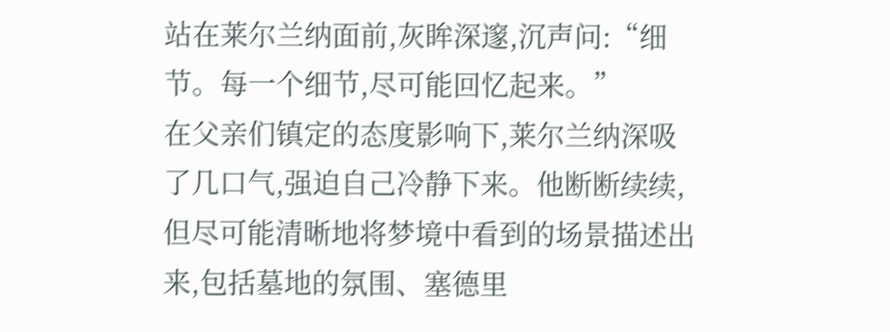站在莱尔兰纳面前,灰眸深邃,沉声问:“细节。每一个细节,尽可能回忆起来。”
在父亲们镇定的态度影响下,莱尔兰纳深吸了几口气,强迫自己冷静下来。他断断续续,但尽可能清晰地将梦境中看到的场景描述出来,包括墓地的氛围、塞德里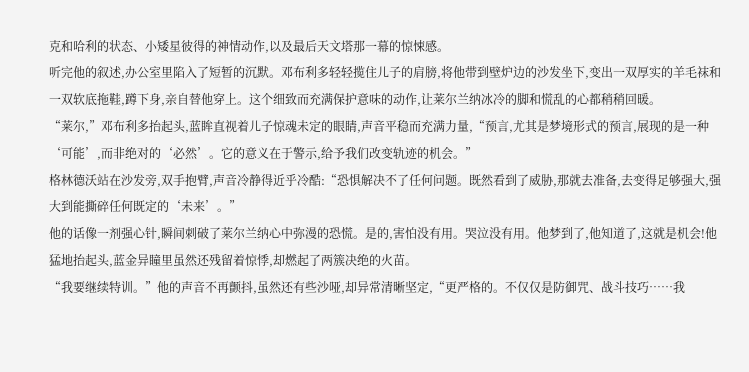克和哈利的状态、小矮星彼得的神情动作,以及最后天文塔那一幕的惊悚感。
听完他的叙述,办公室里陷入了短暂的沉默。邓布利多轻轻揽住儿子的肩膀,将他带到壁炉边的沙发坐下,变出一双厚实的羊毛袜和一双软底拖鞋,蹲下身,亲自替他穿上。这个细致而充满保护意味的动作,让莱尔兰纳冰冷的脚和慌乱的心都稍稍回暖。
“莱尔,”邓布利多抬起头,蓝眸直视着儿子惊魂未定的眼睛,声音平稳而充满力量,“预言,尤其是梦境形式的预言,展现的是一种‘可能’,而非绝对的‘必然’。它的意义在于警示,给予我们改变轨迹的机会。”
格林德沃站在沙发旁,双手抱臂,声音冷静得近乎冷酷:“恐惧解决不了任何问题。既然看到了威胁,那就去准备,去变得足够强大,强大到能撕碎任何既定的‘未来’。”
他的话像一剂强心针,瞬间刺破了莱尔兰纳心中弥漫的恐慌。是的,害怕没有用。哭泣没有用。他梦到了,他知道了,这就是机会!他猛地抬起头,蓝金异瞳里虽然还残留着惊悸,却燃起了两簇决绝的火苗。
“我要继续特训。”他的声音不再颤抖,虽然还有些沙哑,却异常清晰坚定,“更严格的。不仅仅是防御咒、战斗技巧……我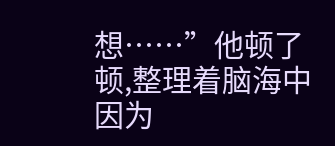想……”他顿了顿,整理着脑海中因为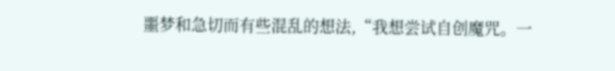噩梦和急切而有些混乱的想法,“我想尝试自创魔咒。一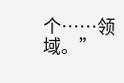个……领域。”